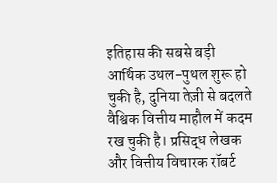इतिहास की सबसे बड़ी आर्थिक उथल-पुथल शुरू हो चुकी है, दुनिया तेज़ी से बदलते वैश्विक वित्तीय माहौल में कदम रख चुकी है। प्रसिद्ध लेखक और वित्तीय विचारक रॉबर्ट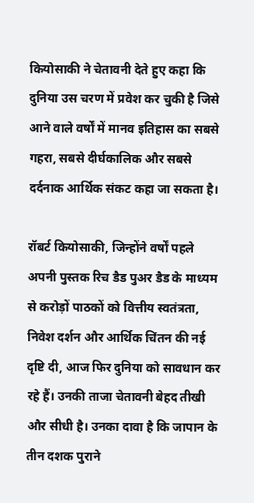कियोसाकी ने चेतावनी देते हुए कहा कि दुनिया उस चरण में प्रवेश कर चुकी है जिसे आने वाले वर्षों में मानव इतिहास का सबसे गहरा, सबसे दीर्घकालिक और सबसे दर्दनाक आर्थिक संकट कहा जा सकता है।

रॉबर्ट कियोसाकी, जिन्होंने वर्षों पहले अपनी पुस्तक रिच डैड पुअर डैड के माध्यम से करोड़ों पाठकों को वित्तीय स्वतंत्रता, निवेश दर्शन और आर्थिक चिंतन की नई दृष्टि दी, आज फिर दुनिया को सावधान कर रहे हैं। उनकी ताजा चेतावनी बेहद तीखी और सीधी है। उनका दावा है कि जापान के तीन दशक पुराने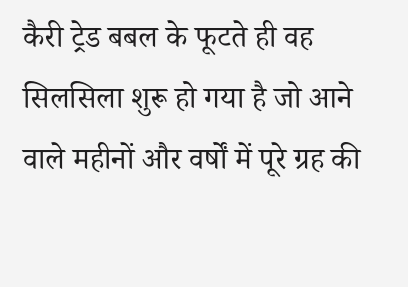कैरी ट्रेड बबल के फूटते ही वह सिलसिला शुरू हो गया है जो आने वाले महीनों और वर्षों में पूरे ग्रह की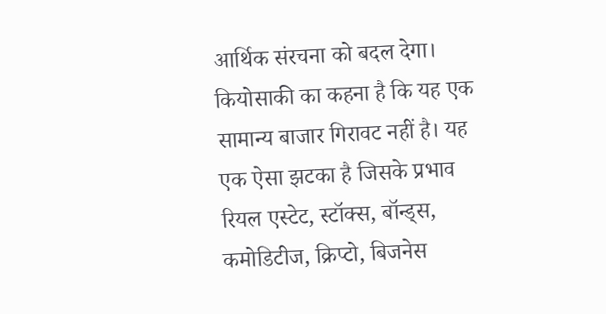आर्थिक संरचना को बदल देगा।
कियोसाकी का कहना है कि यह एक सामान्य बाजार गिरावट नहीं है। यह एक ऐसा झटका है जिसके प्रभाव रियल एस्टेट, स्टॉक्स, बॉन्ड्स, कमोडिटीज, क्रिप्टो, बिजनेस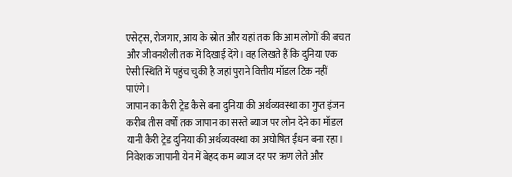एसेट्स, रोजगार, आय के स्रोत और यहां तक कि आम लोगों की बचत और जीवनशैली तक में दिखाई देंगे। वह लिखते हैं कि दुनिया एक ऐसी स्थिति में पहुंच चुकी है जहां पुराने वित्तीय मॉडल टिक नहीं पाएंगे।
जापान का कैरी ट्रेड कैसे बना दुनिया की अर्थव्यवस्था का गुप्त इंजन
करीब तीस वर्षों तक जापान का सस्ते ब्याज पर लोन देने का मॉडल यानी कैरी ट्रेड दुनिया की अर्थव्यवस्था का अघोषित ईंधन बना रहा। निवेशक जापानी येन में बेहद कम ब्याज दर पर ऋण लेते और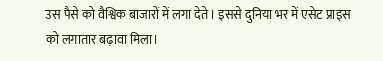उस पैसे को वैश्विक बाजारों में लगा देते। इससे दुनिया भर में एसेट प्राइस को लगातार बढ़ावा मिला।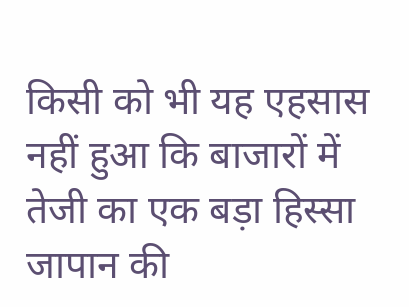किसी को भी यह एहसास नहीं हुआ कि बाजारों में तेजी का एक बड़ा हिस्सा जापान की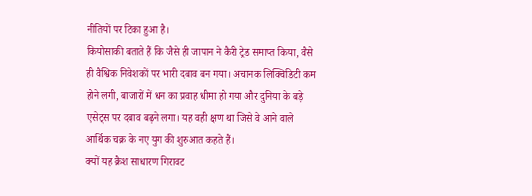नीतियों पर टिका हुआ है।
कियोसाकी बताते हैं कि जैसे ही जापान ने कैरी ट्रेड समाप्त किया, वैसे ही वैश्विक निवेशकों पर भारी दबाव बन गया। अचानक लिक्विडिटी कम होने लगी, बाजारों में धन का प्रवाह धीमा हो गया और दुनिया के बड़े एसेट्स पर दबाव बढ़ने लगा। यह वही क्षण था जिसे वे आने वाले आर्थिक चक्र के नए युग की शुरुआत कहते हैं।
क्यों यह क्रैश साधारण गिरावट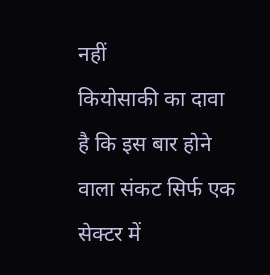नहीं
कियोसाकी का दावा है कि इस बार होने वाला संकट सिर्फ एक सेक्टर में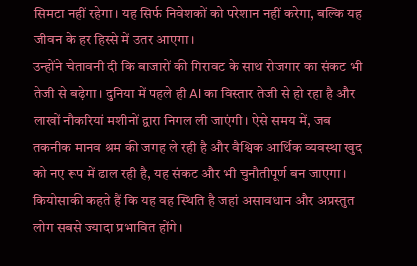सिमटा नहीं रहेगा। यह सिर्फ निवेशकों को परेशान नहीं करेगा, बल्कि यह जीवन के हर हिस्से में उतर आएगा।
उन्होंने चेतावनी दी कि बाजारों की गिरावट के साथ रोजगार का संकट भी तेजी से बढ़ेगा। दुनिया में पहले ही AI का विस्तार तेजी से हो रहा है और लाखों नौकरियां मशीनों द्वारा निगल ली जाएंगी। ऐसे समय में, जब तकनीक मानव श्रम की जगह ले रही है और वैश्विक आर्थिक व्यवस्था खुद को नए रूप में ढाल रही है, यह संकट और भी चुनौतीपूर्ण बन जाएगा।
कियोसाकी कहते हैं कि यह वह स्थिति है जहां असावधान और अप्रस्तुत लोग सबसे ज्यादा प्रभावित होंगे।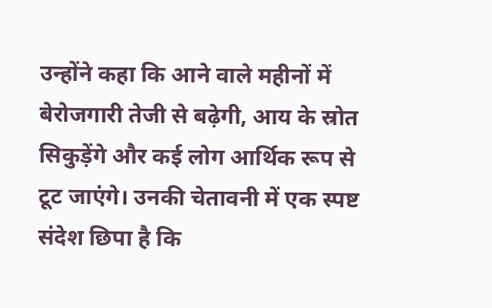उन्होंने कहा कि आने वाले महीनों में बेरोजगारी तेजी से बढ़ेगी, आय के स्रोत सिकुड़ेंगे और कई लोग आर्थिक रूप से टूट जाएंगे। उनकी चेतावनी में एक स्पष्ट संदेश छिपा है कि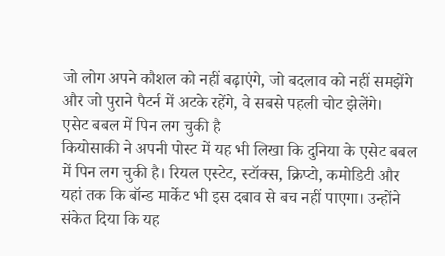जो लोग अपने कौशल को नहीं बढ़ाएंगे, जो बदलाव को नहीं समझेंगे और जो पुराने पैटर्न में अटके रहेंगे, वे सबसे पहली चोट झेलेंगे।
एसेट बबल में पिन लग चुकी है
कियोसाकी ने अपनी पोस्ट में यह भी लिखा कि दुनिया के एसेट बबल में पिन लग चुकी है। रियल एस्टेट, स्टॉक्स, क्रिप्टो, कमोडिटी और यहां तक कि बॉन्ड मार्केट भी इस दबाव से बच नहीं पाएगा। उन्होंने संकेत दिया कि यह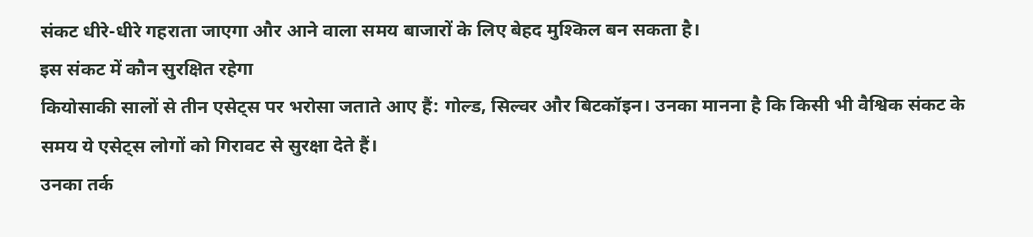संकट धीरे-धीरे गहराता जाएगा और आने वाला समय बाजारों के लिए बेहद मुश्किल बन सकता है।
इस संकट में कौन सुरक्षित रहेगा
कियोसाकी सालों से तीन एसेट्स पर भरोसा जताते आए हैं: गोल्ड, सिल्वर और बिटकॉइन। उनका मानना है कि किसी भी वैश्विक संकट के समय ये एसेट्स लोगों को गिरावट से सुरक्षा देते हैं।
उनका तर्क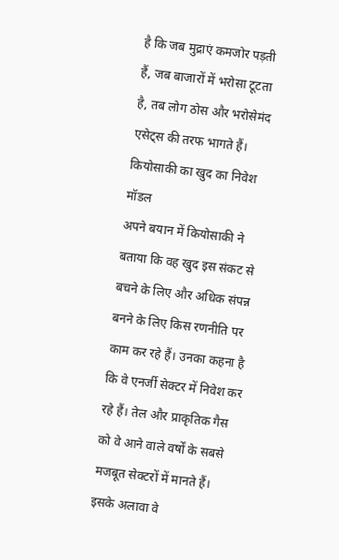है कि जब मुद्राएं कमजोर पड़ती हैं, जब बाजारों में भरोसा टूटता है, तब लोग ठोस और भरोसेमंद एसेट्स की तरफ भागते हैं।
कियोसाकी का खुद का निवेश मॉडल
अपने बयान में कियोसाकी ने बताया कि वह खुद इस संकट से बचने के लिए और अधिक संपन्न बनने के लिए किस रणनीति पर काम कर रहे हैं। उनका कहना है कि वे एनर्जी सेक्टर में निवेश कर रहे हैं। तेल और प्राकृतिक गैस को वे आने वाले वर्षों के सबसे मजबूत सेक्टरों में मानते हैं।
इसके अलावा वे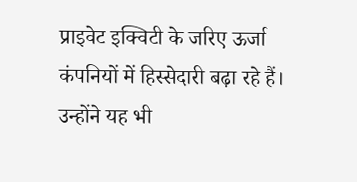प्राइवेट इक्विटी के जरिए ऊर्जा कंपनियों में हिस्सेदारी बढ़ा रहे हैं। उन्होंने यह भी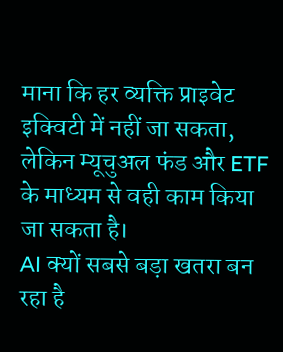माना कि हर व्यक्ति प्राइवेट इक्विटी में नहीं जा सकता, लेकिन म्यूचुअल फंड और ETF के माध्यम से वही काम किया जा सकता है।
AI क्यों सबसे बड़ा खतरा बन रहा है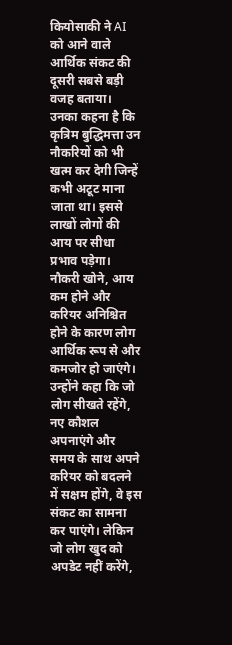कियोसाकी ने AI को आने वाले आर्थिक संकट की दूसरी सबसे बड़ी वजह बताया। उनका कहना है कि कृत्रिम बुद्धिमत्ता उन नौकरियों को भी खत्म कर देगी जिन्हें कभी अटूट माना जाता था। इससे लाखों लोगों की आय पर सीधा प्रभाव पड़ेगा। नौकरी खोने, आय कम होने और करियर अनिश्चित होने के कारण लोग आर्थिक रूप से और कमजोर हो जाएंगे।
उन्होंने कहा कि जो लोग सीखते रहेंगे, नए कौशल अपनाएंगे और समय के साथ अपने करियर को बदलने में सक्षम होंगे, वे इस संकट का सामना कर पाएंगे। लेकिन जो लोग खुद को अपडेट नहीं करेंगे,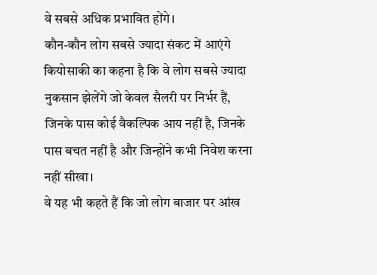वे सबसे अधिक प्रभावित होंगे।
कौन-कौन लोग सबसे ज्यादा संकट में आएंगे
कियोसाकी का कहना है कि वे लोग सबसे ज्यादा नुकसान झेलेंगे जो केवल सैलरी पर निर्भर हैं, जिनके पास कोई वैकल्पिक आय नहीं है, जिनके पास बचत नहीं है और जिन्होंने कभी निवेश करना नहीं सीखा।
वे यह भी कहते हैं कि जो लोग बाजार पर आंख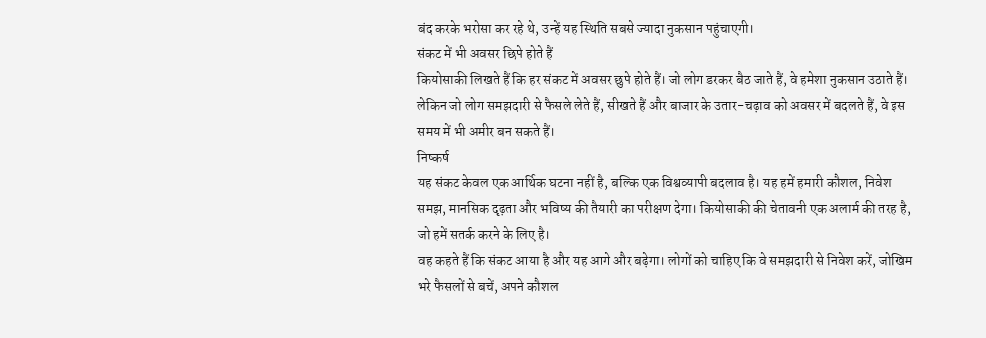बंद करके भरोसा कर रहे थे, उन्हें यह स्थिति सबसे ज्यादा नुकसान पहुंचाएगी।
संकट में भी अवसर छिपे होते हैं
कियोसाकी लिखते हैं कि हर संकट में अवसर छुपे होते हैं। जो लोग डरकर बैठ जाते हैं, वे हमेशा नुकसान उठाते हैं। लेकिन जो लोग समझदारी से फैसले लेते हैं, सीखते हैं और बाजार के उतार-चढ़ाव को अवसर में बदलते हैं, वे इस समय में भी अमीर बन सकते हैं।
निष्कर्ष
यह संकट केवल एक आर्थिक घटना नहीं है, बल्कि एक विश्वव्यापी बदलाव है। यह हमें हमारी कौशल, निवेश समझ, मानसिक दृढ़ता और भविष्य की तैयारी का परीक्षण देगा। कियोसाकी की चेतावनी एक अलार्म की तरह है, जो हमें सतर्क करने के लिए है।
वह कहते हैं कि संकट आया है और यह आगे और बढ़ेगा। लोगों को चाहिए कि वे समझदारी से निवेश करें, जोखिम भरे फैसलों से बचें, अपने कौशल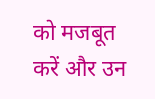को मजबूत करें और उन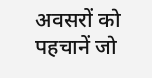अवसरों को पहचानें जो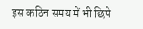इस कठिन समय में भी छिपे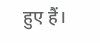हुए हैं।